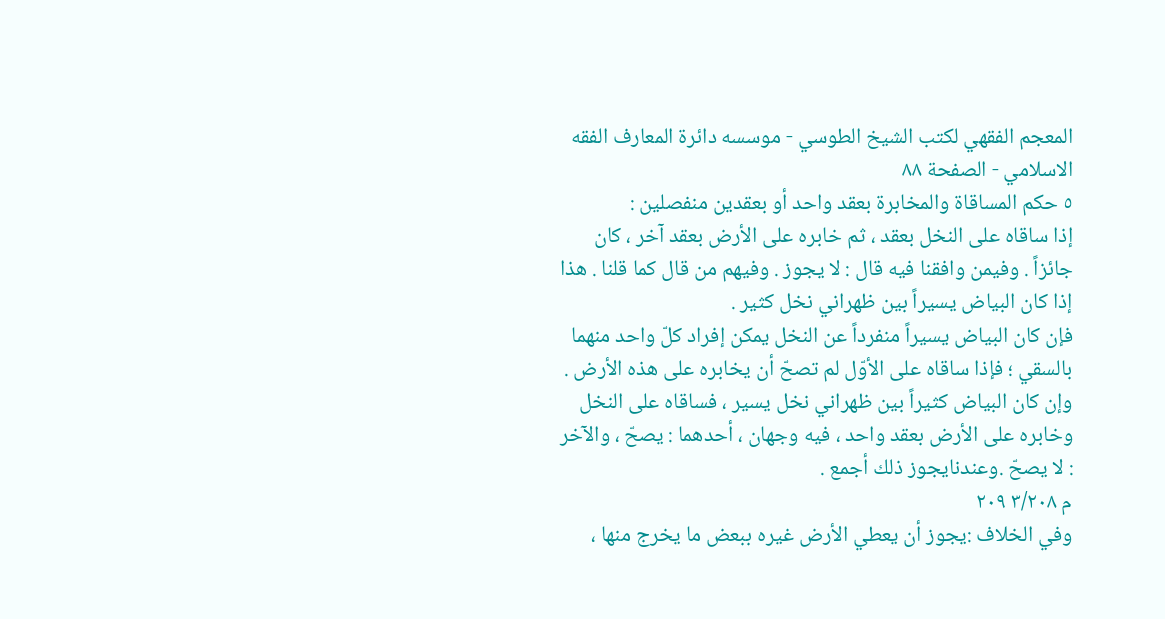المعجم الفقهي لکتب الشيخ الطوسي - موسسه دائرة المعارف الفقه الاسلامي - الصفحة ٨٨
٥ حكم المساقاة والمخابرة بعقد واحد أو بعقدين منفصلين :
إذا ساقاه على النخل بعقد ، ثم خابره على الأرض بعقد آخر ، كان جائزاً . وفيمن وافقنا فيه قال : لا يجوز . وفيهم من قال كما قلنا . هذا إذا كان البياض يسيراً بين ظهراني نخل كثير .
فإن كان البياض يسيراً منفرداً عن النخل يمكن إفراد كلّ واحد منهما بالسقي ؛ فإذا ساقاه على الأوّل لم تصحّ أن يخابره على هذه الأرض .
وإن كان البياض كثيراً بين ظهراني نخل يسير ، فساقاه على النخل وخابره على الأرض بعقد واحد ، فيه وجهان ، أحدهما : يصحّ ، والآخر : لا يصحّ .وعندنايجوز ذلك أجمع .
م ٣/٢٠٨ ٢٠٩
وفي الخلاف :يجوز أن يعطي الأرض غيره ببعض ما يخرج منها ،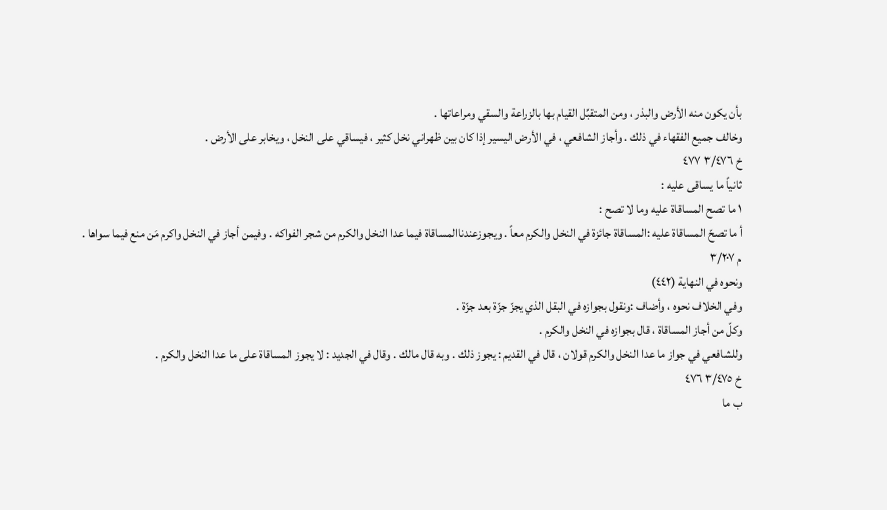بأن يكون منه الأرض والبذر ، ومن المتقبِّل القيام بها بالزراعة والسقي ومراعاتها .
وخالف جميع الفقهاء في ذلك . وأجاز الشافعي ، في الأرض اليسير إذا كان بين ظهراني نخل كثير ، فيساقي على النخل ، ويخابر على الأرض .
خ ٣/٤٧٦ ٤٧٧
ثانياً ما يساقى عليه :
١ ما تصح المساقاة عليه وما لا تصح :
أ ما تصحّ المساقاة عليه :المساقاة جائزة في النخل والكرم معاً . ويجوزعندناالمساقاة فيما عدا النخل والكرم من شجر الفواكه . وفيمن أجاز في النخل واكرم مَن منع فيما سواها .
م ٣/٢٠٧
ونحوه في النهاية (٤٤٢)
وفي الخلاف نحوه ، وأضاف :ونقول بجوازه في البقل الذي يجزّ جزّة بعد جزّة .
وكلّ من أجاز المساقاة ، قال بجوازه في النخل والكرم .
وللشافعي في جواز ما عدا النخل والكرم قولان ، قال في القديم : يجوز ذلك . وبه قال مالك . وقال في الجديد : لا يجوز المساقاة على ما عدا النخل والكرم .
خ ٣/٤٧٥ ٤٧٦
ب ما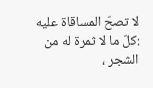لا تصحّ المساقاة عليه :كلّ ما لا ثمرة له من الشجر ،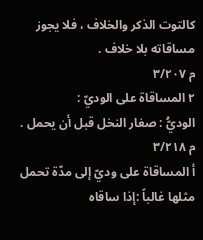كالتوت الذكر والخلاف ، فلا يجوز مساقاته بلا خلاف .
م ٣/٢٠٧
٢ المساقاة على الوديّ :
الوديُّ : صغار النخل قبل أن يحمل .
م ٣/٢١٨
أ المساقاة على وديّ إلى مدّة تحمل مثلها غالباً :إذا ساقاه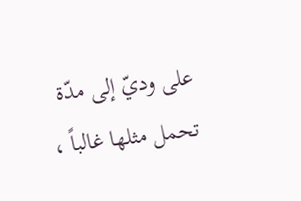على وديّ إلى مدّة تحمل مثلها غالباً ،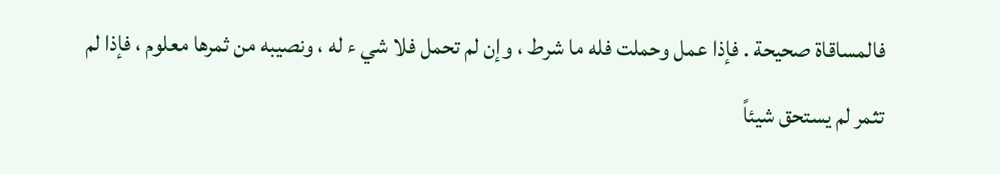فالمساقاة صحيحة . فإذا عمل وحملت فله ما شرط ، وإن لم تحمل فلا شي ء له ، ونصيبه من ثمرها معلوم ، فإذا لم تثمر لم يستحق شيئاً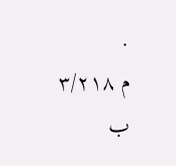.
م ٣/٢١٨
ب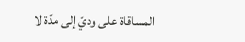المساقاة على وديّ إلى مدّة لا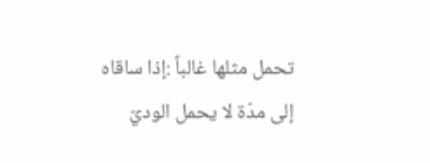تحمل مثلها غالباً :إذا ساقاه إلى مدّة لا يحمل الوديّ